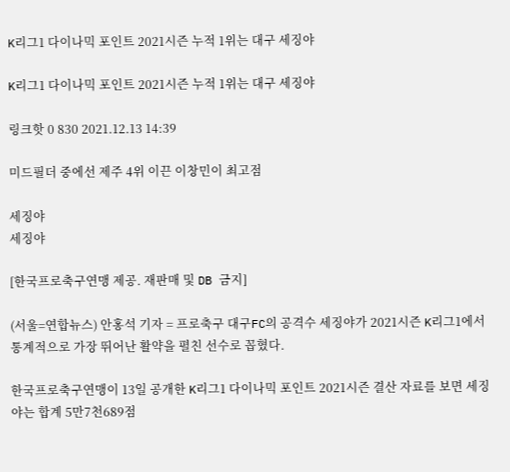K리그1 다이나믹 포인트 2021시즌 누적 1위는 대구 세징야

K리그1 다이나믹 포인트 2021시즌 누적 1위는 대구 세징야

링크핫 0 830 2021.12.13 14:39

미드필더 중에선 제주 4위 이끈 이창민이 최고점

세징야
세징야

[한국프로축구연맹 제공. 재판매 및 DB 금지]

(서울=연합뉴스) 안홍석 기자 = 프로축구 대구FC의 공격수 세징야가 2021시즌 K리그1에서 통계적으로 가장 뛰어난 활약을 펼친 선수로 꼽혔다.

한국프로축구연맹이 13일 공개한 K리그1 다이나믹 포인트 2021시즌 결산 자료를 보면 세징야는 합계 5만7천689점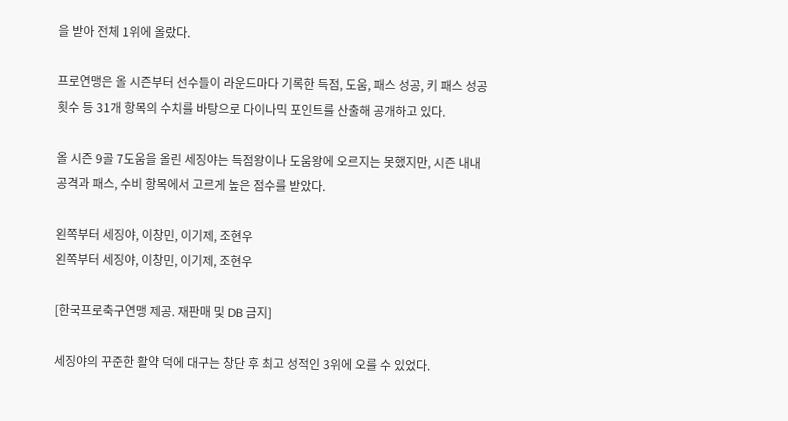을 받아 전체 1위에 올랐다.

프로연맹은 올 시즌부터 선수들이 라운드마다 기록한 득점, 도움, 패스 성공, 키 패스 성공 횟수 등 31개 항목의 수치를 바탕으로 다이나믹 포인트를 산출해 공개하고 있다.

올 시즌 9골 7도움을 올린 세징야는 득점왕이나 도움왕에 오르지는 못했지만, 시즌 내내 공격과 패스, 수비 항목에서 고르게 높은 점수를 받았다.

왼쪽부터 세징야, 이창민, 이기제, 조현우
왼쪽부터 세징야, 이창민, 이기제, 조현우

[한국프로축구연맹 제공. 재판매 및 DB 금지]

세징야의 꾸준한 활약 덕에 대구는 창단 후 최고 성적인 3위에 오를 수 있었다.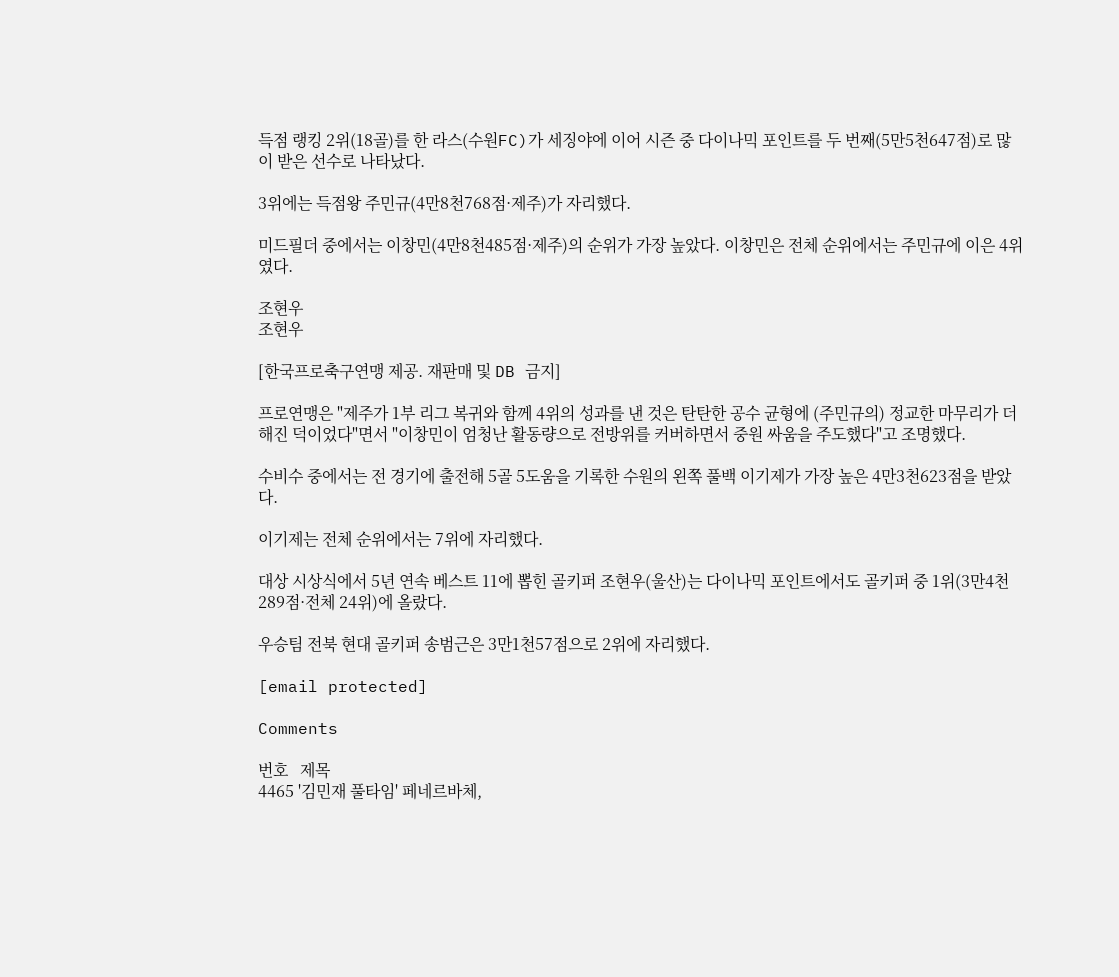득점 랭킹 2위(18골)를 한 라스(수원FC)가 세징야에 이어 시즌 중 다이나믹 포인트를 두 번째(5만5천647점)로 많이 받은 선수로 나타났다.

3위에는 득점왕 주민규(4만8천768점·제주)가 자리했다.

미드필더 중에서는 이창민(4만8천485점·제주)의 순위가 가장 높았다. 이창민은 전체 순위에서는 주민규에 이은 4위였다.

조현우
조현우

[한국프로축구연맹 제공. 재판매 및 DB 금지]

프로연맹은 "제주가 1부 리그 복귀와 함께 4위의 성과를 낸 것은 탄탄한 공수 균형에 (주민규의) 정교한 마무리가 더해진 덕이었다"면서 "이창민이 엄청난 활동량으로 전방위를 커버하면서 중원 싸움을 주도했다"고 조명했다.

수비수 중에서는 전 경기에 출전해 5골 5도움을 기록한 수원의 왼쪽 풀백 이기제가 가장 높은 4만3천623점을 받았다.

이기제는 전체 순위에서는 7위에 자리했다.

대상 시상식에서 5년 연속 베스트 11에 뽑힌 골키퍼 조현우(울산)는 다이나믹 포인트에서도 골키퍼 중 1위(3만4천289점·전체 24위)에 올랐다.

우승팀 전북 현대 골키퍼 송범근은 3만1천57점으로 2위에 자리했다.

[email protected]

Comments

번호   제목
4465 '김민재 풀타임' 페네르바체,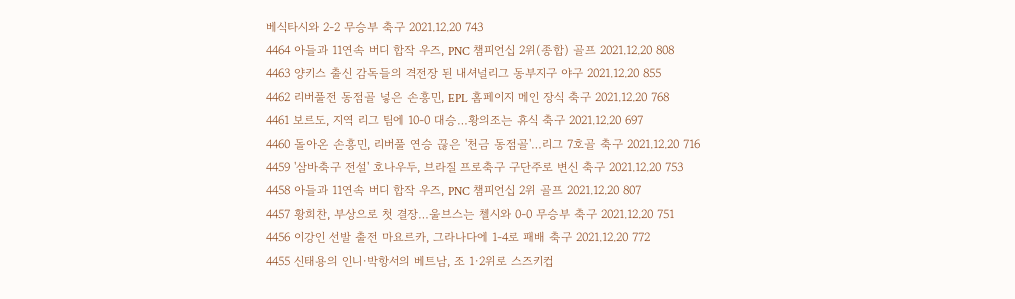베식타시와 2-2 무승부 축구 2021.12.20 743
4464 아들과 11연속 버디 합작 우즈, PNC 챔피언십 2위(종합) 골프 2021.12.20 808
4463 양키스 출신 감독들의 격전장 된 내셔널리그 동부지구 야구 2021.12.20 855
4462 리버풀전 동점골 넣은 손흥민, EPL 홈페이지 메인 장식 축구 2021.12.20 768
4461 보르도, 지역 리그 팀에 10-0 대승…황의조는 휴식 축구 2021.12.20 697
4460 돌아온 손흥민, 리버풀 연승 끊은 '천금 동점골'…리그 7호골 축구 2021.12.20 716
4459 '삼바축구 전설' 호나우두, 브라질 프로축구 구단주로 변신 축구 2021.12.20 753
4458 아들과 11연속 버디 합작 우즈, PNC 챔피언십 2위 골프 2021.12.20 807
4457 황희찬, 부상으로 첫 결장…울브스는 첼시와 0-0 무승부 축구 2021.12.20 751
4456 이강인 선발 출전 마요르카, 그라나다에 1-4로 패배 축구 2021.12.20 772
4455 신태용의 인니·박항서의 베트남, 조 1·2위로 스즈키컵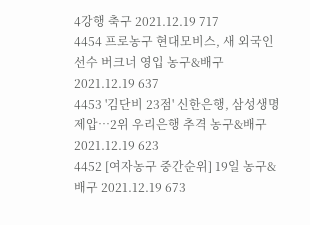4강행 축구 2021.12.19 717
4454 프로농구 현대모비스, 새 외국인 선수 버크너 영입 농구&배구 2021.12.19 637
4453 '김단비 23점' 신한은행, 삼성생명 제압…2위 우리은행 추격 농구&배구 2021.12.19 623
4452 [여자농구 중간순위] 19일 농구&배구 2021.12.19 673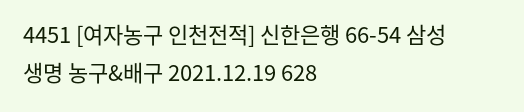4451 [여자농구 인천전적] 신한은행 66-54 삼성생명 농구&배구 2021.12.19 628